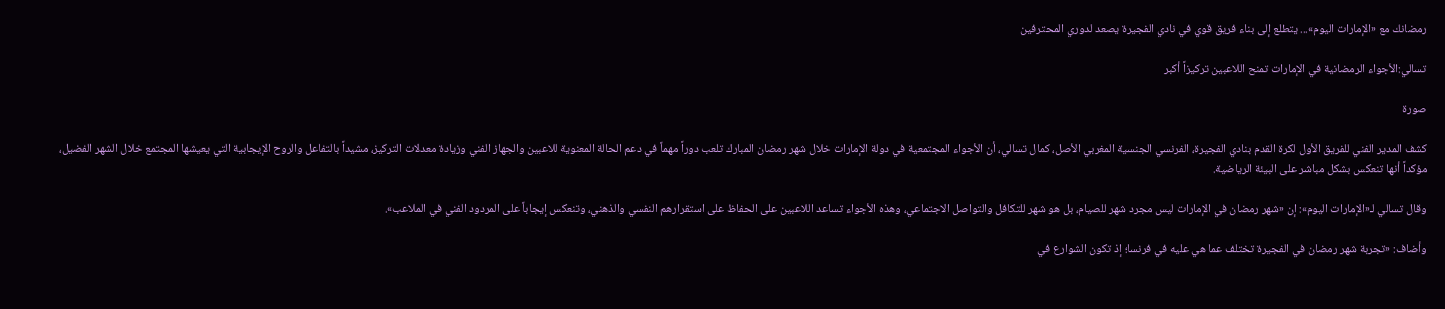رمضانك مع «الإمارات اليوم»... يتطلع إلى بناء فريق قوي في نادي الفجيرة يصعد لدوري المحترفين

تسالي:الأجواء الرمضانية في الإمارات تمنح اللاعبين تركيزاً أكبر

صورة

كشف المدير الفني للفريق الأول لكرة القدم بنادي الفجيرة، الفرنسي الجنسية المغربي الأصل، كمال تسالي، أن الأجواء المجتمعية في دولة الإمارات خلال شهر رمضان المبارك تلعب دوراً مهماً في دعم الحالة المعنوية للاعبين والجهاز الفني وزيادة معدلات التركيز، مشيداً بالتفاعل والروح الإيجابية التي يعيشها المجتمع خلال الشهر الفضيل، مؤكداً أنها تنعكس بشكل مباشر على البيئة الرياضية.

وقال تسالي لـ«الإمارات اليوم»: إن «شهر رمضان في الإمارات ليس مجرد شهر للصيام، بل هو شهر للتكافل والتواصل الاجتماعي، وهذه الأجواء تساعد اللاعبين على الحفاظ على استقرارهم النفسي والذهني، وتنعكس إيجاباً على المردود الفني في الملاعب».

وأضاف: «تجربة شهر رمضان في الفجيرة تختلف عما هي عليه في فرنسا؛ إذ تكون الشوارع في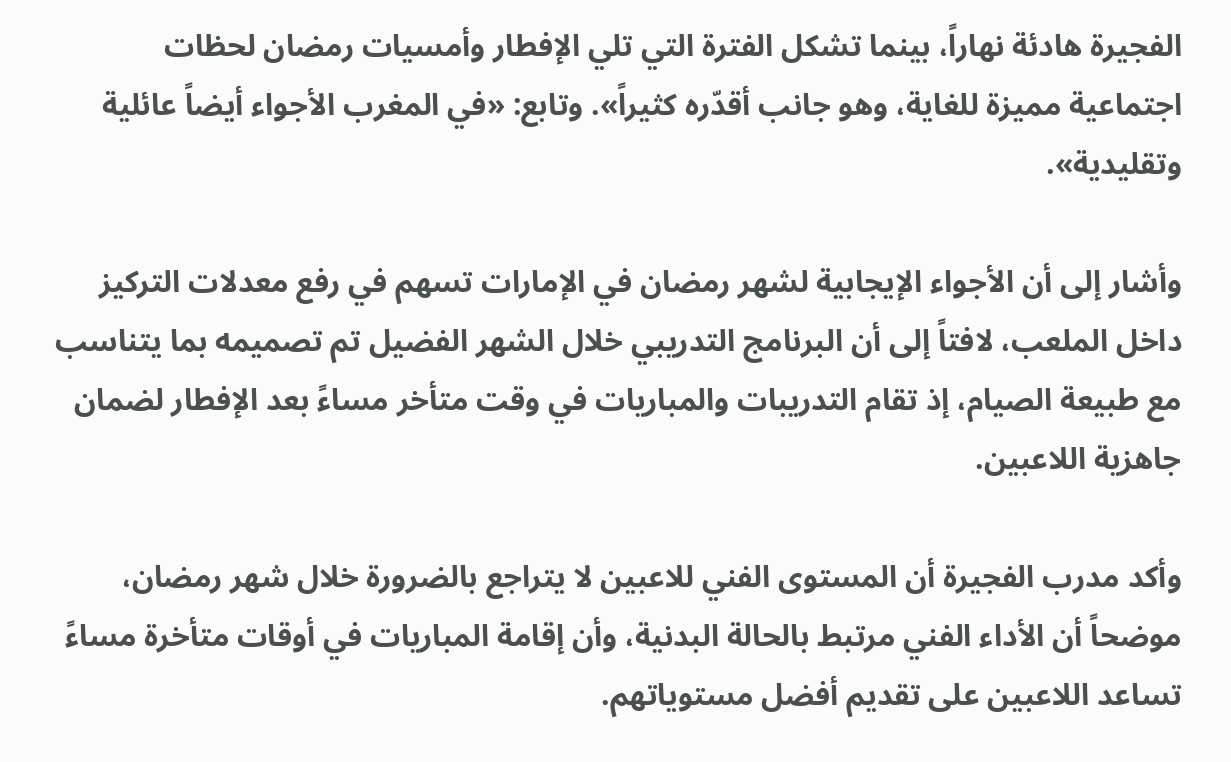الفجيرة هادئة نهاراً، بينما تشكل الفترة التي تلي الإفطار وأمسيات رمضان لحظات اجتماعية مميزة للغاية، وهو جانب أقدّره كثيراً». وتابع: «في المغرب الأجواء أيضاً عائلية وتقليدية».

وأشار إلى أن الأجواء الإيجابية لشهر رمضان في الإمارات تسهم في رفع معدلات التركيز داخل الملعب، لافتاً إلى أن البرنامج التدريبي خلال الشهر الفضيل تم تصميمه بما يتناسب مع طبيعة الصيام، إذ تقام التدريبات والمباريات في وقت متأخر مساءً بعد الإفطار لضمان جاهزية اللاعبين.

وأكد مدرب الفجيرة أن المستوى الفني للاعبين لا يتراجع بالضرورة خلال شهر رمضان، موضحاً أن الأداء الفني مرتبط بالحالة البدنية، وأن إقامة المباريات في أوقات متأخرة مساءً تساعد اللاعبين على تقديم أفضل مستوياتهم.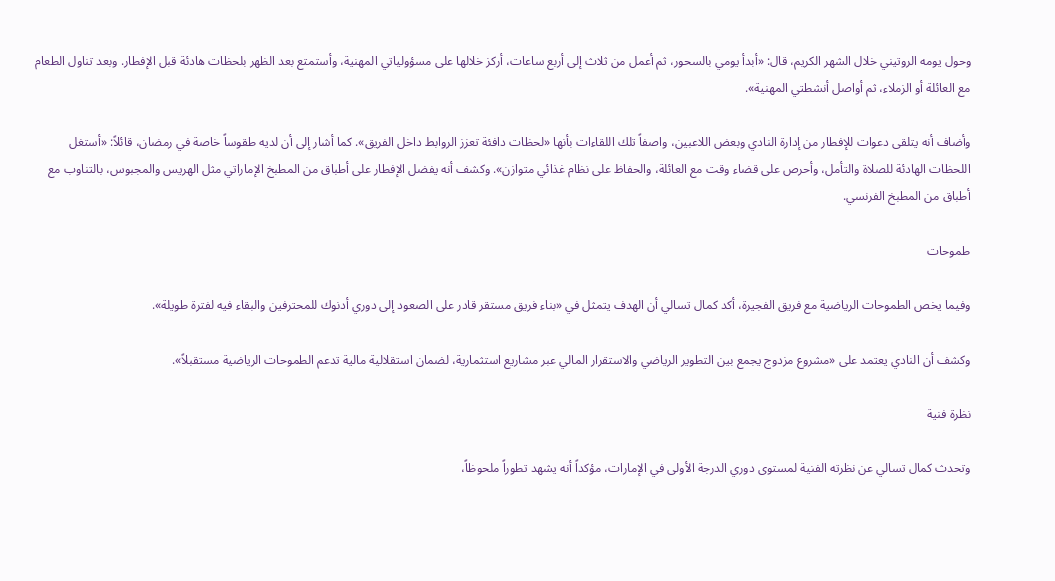وحول يومه الروتيني خلال الشهر الكريم، قال: «أبدأ يومي بالسحور، ثم أعمل من ثلاث إلى أربع ساعات، أركز خلالها على مسؤولياتي المهنية، وأستمتع بعد الظهر بلحظات هادئة قبل الإفطار. وبعد تناول الطعام مع العائلة أو الزملاء، ثم أواصل أنشطتي المهنية».

وأضاف أنه يتلقى دعوات للإفطار من إدارة النادي وبعض اللاعبين، واصفاً تلك اللقاءات بأنها «لحظات دافئة تعزز الروابط داخل الفريق». كما أشار إلى أن لديه طقوساً خاصة في رمضان، قائلاً: «أستغل اللحظات الهادئة للصلاة والتأمل، وأحرص على قضاء وقت مع العائلة، والحفاظ على نظام غذائي متوازن». وكشف أنه يفضل الإفطار على أطباق من المطبخ الإماراتي مثل الهريس والمجبوس، بالتناوب مع أطباق من المطبخ الفرنسي.

طموحات

وفيما يخص الطموحات الرياضية مع فريق الفجيرة، أكد كمال تسالي أن الهدف يتمثل في «بناء فريق مستقر قادر على الصعود إلى دوري أدنوك للمحترفين والبقاء فيه لفترة طويلة».

وكشف أن النادي يعتمد على «مشروع مزدوج يجمع بين التطوير الرياضي والاستقرار المالي عبر مشاريع استثمارية، لضمان استقلالية مالية تدعم الطموحات الرياضية مستقبلاً».

نظرة فنية

وتحدث كمال تسالي عن نظرته الفنية لمستوى دوري الدرجة الأولى في الإمارات، مؤكداً أنه يشهد تطوراً ملحوظاً،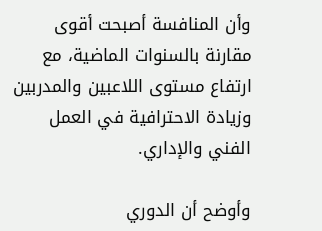وأن المنافسة أصبحت أقوى مقارنة بالسنوات الماضية، مع ارتفاع مستوى اللاعبين والمدربين وزيادة الاحترافية في العمل الفني والإداري.

وأوضح أن الدوري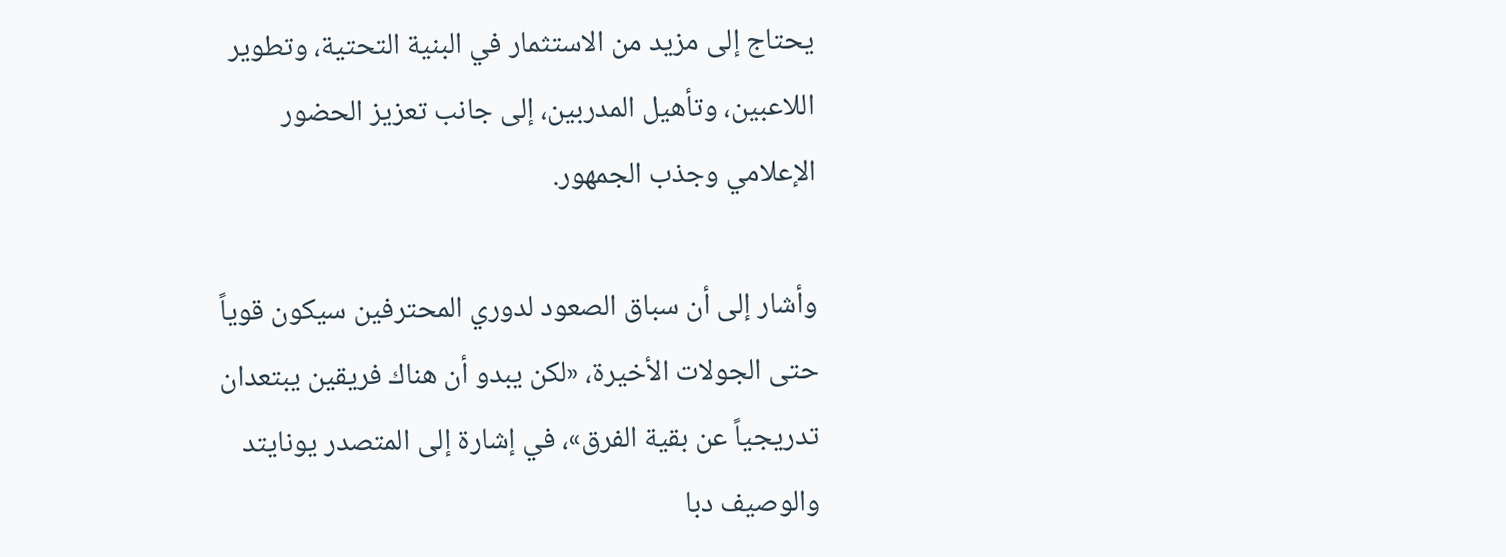يحتاج إلى مزيد من الاستثمار في البنية التحتية، وتطوير اللاعبين، وتأهيل المدربين، إلى جانب تعزيز الحضور الإعلامي وجذب الجمهور.

وأشار إلى أن سباق الصعود لدوري المحترفين سيكون قوياً حتى الجولات الأخيرة، «لكن يبدو أن هناك فريقين يبتعدان تدريجياً عن بقية الفرق»، في إشارة إلى المتصدر يونايتد والوصيف دبا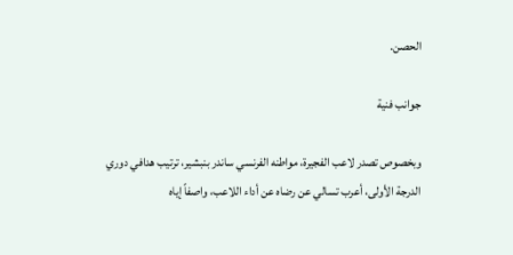الحصن.

جوانب فنية

وبخصوص تصدر لاعب الفجيرة، مواطنه الفرنسي ساندر بنبشير، ترتيب هدافي دوري الدرجة الأولى، أعرب تسالي عن رضاه عن أداء اللاعب، واصفاً إياه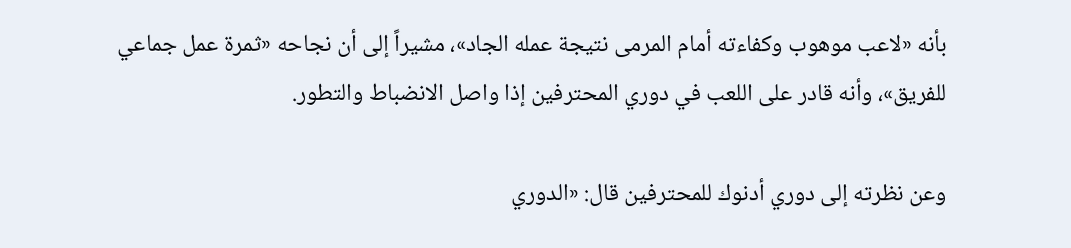بأنه «لاعب موهوب وكفاءته أمام المرمى نتيجة عمله الجاد»، مشيراً إلى أن نجاحه «ثمرة عمل جماعي للفريق»، وأنه قادر على اللعب في دوري المحترفين إذا واصل الانضباط والتطور.

وعن نظرته إلى دوري أدنوك للمحترفين قال: «الدوري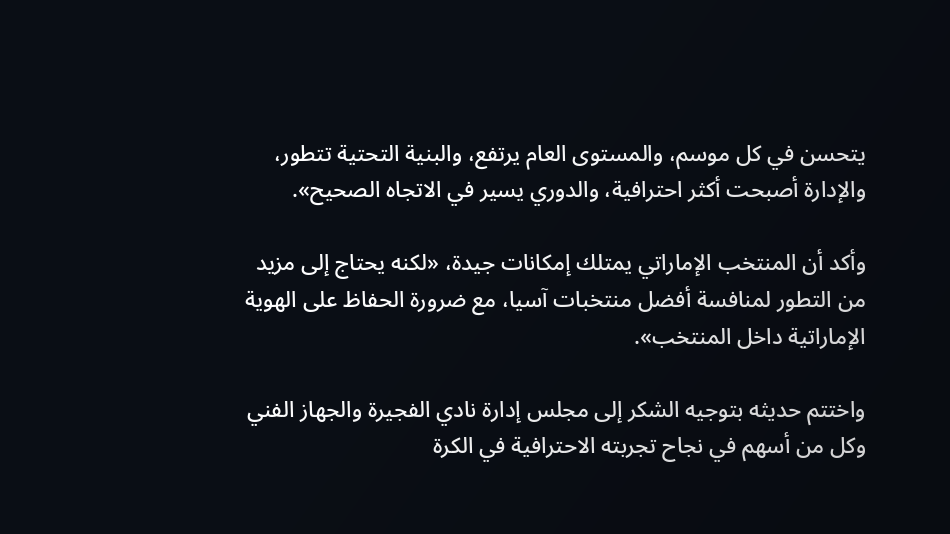يتحسن في كل موسم، والمستوى العام يرتفع، والبنية التحتية تتطور، والإدارة أصبحت أكثر احترافية، والدوري يسير في الاتجاه الصحيح».

وأكد أن المنتخب الإماراتي يمتلك إمكانات جيدة، «لكنه يحتاج إلى مزيد من التطور لمنافسة أفضل منتخبات آسيا، مع ضرورة الحفاظ على الهوية الإماراتية داخل المنتخب».

واختتم حديثه بتوجيه الشكر إلى مجلس إدارة نادي الفجيرة والجهاز الفني وكل من أسهم في نجاح تجربته الاحترافية في الكرة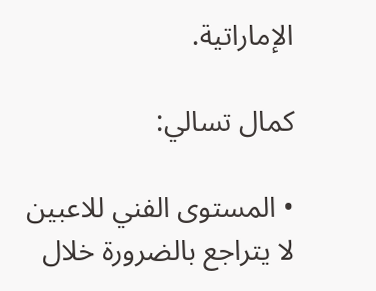الإماراتية.

كمال تسالي:

• المستوى الفني للاعبين لا يتراجع بالضرورة خلال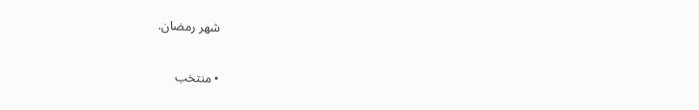شهر رمضان.

• منتخب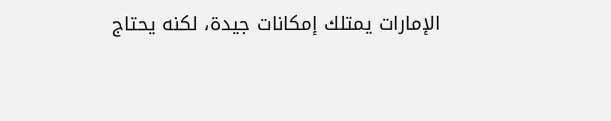الإمارات يمتلك إمكانات جيدة، لكنه يحتاج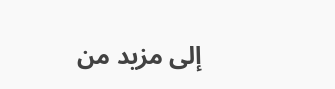إلى مزيد من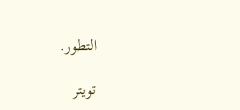التطور.

تويتر